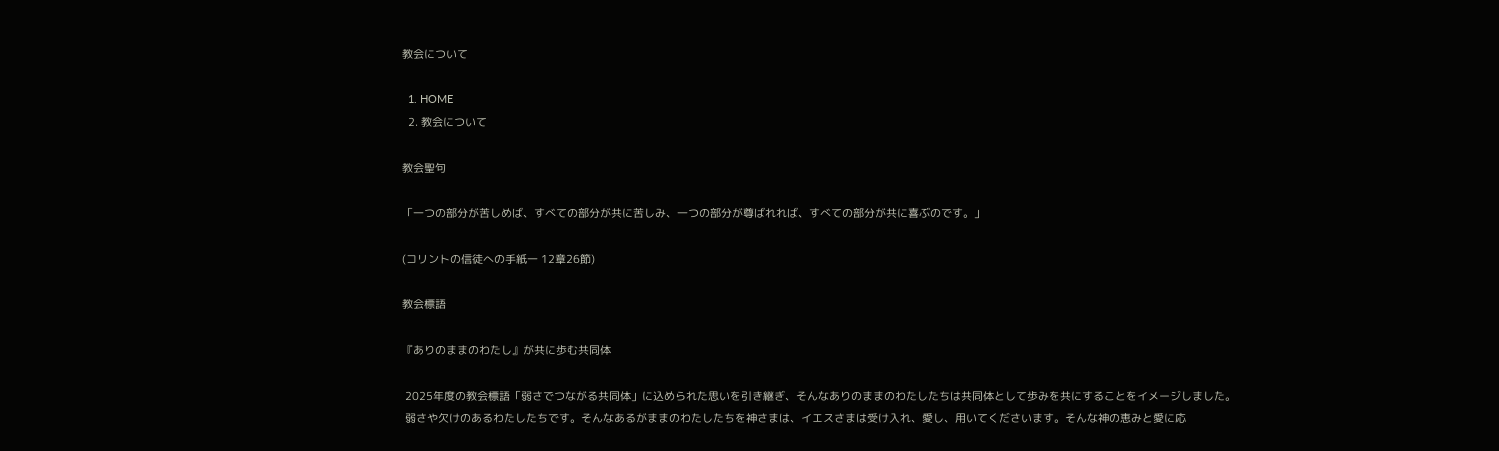教会について

  1. HOME
  2. 教会について

教会聖句

「一つの部分が苦しめば、すべての部分が共に苦しみ、一つの部分が尊ばれれば、すべての部分が共に喜ぶのです。」

(コリントの信徒への手紙一 12章26節)

教会標語

『ありのままのわたし』が共に歩む共同体

 2025年度の教会標語「弱さでつながる共同体」に込められた思いを引き継ぎ、そんなありのままのわたしたちは共同体として歩みを共にすることをイメージしました。
 弱さや欠けのあるわたしたちです。そんなあるがままのわたしたちを神さまは、イエスさまは受け入れ、愛し、用いてくださいます。そんな神の恵みと愛に応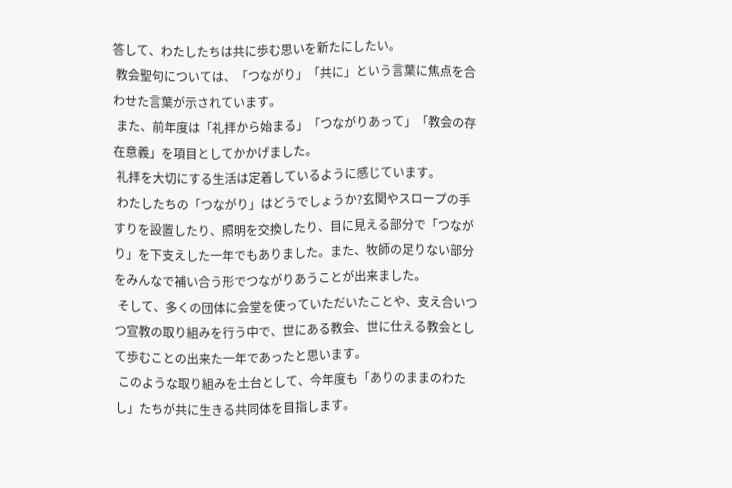答して、わたしたちは共に歩む思いを新たにしたい。
 教会聖句については、「つながり」「共に」という言葉に焦点を合わせた言葉が示されています。
 また、前年度は「礼拝から始まる」「つながりあって」「教会の存在意義」を項目としてかかげました。
 礼拝を大切にする生活は定着しているように感じています。
 わたしたちの「つながり」はどうでしょうか?玄関やスロープの手すりを設置したり、照明を交換したり、目に見える部分で「つながり」を下支えした一年でもありました。また、牧師の足りない部分をみんなで補い合う形でつながりあうことが出来ました。
 そして、多くの団体に会堂を使っていただいたことや、支え合いつつ宣教の取り組みを行う中で、世にある教会、世に仕える教会として歩むことの出来た一年であったと思います。
 このような取り組みを土台として、今年度も「ありのままのわたし」たちが共に生きる共同体を目指します。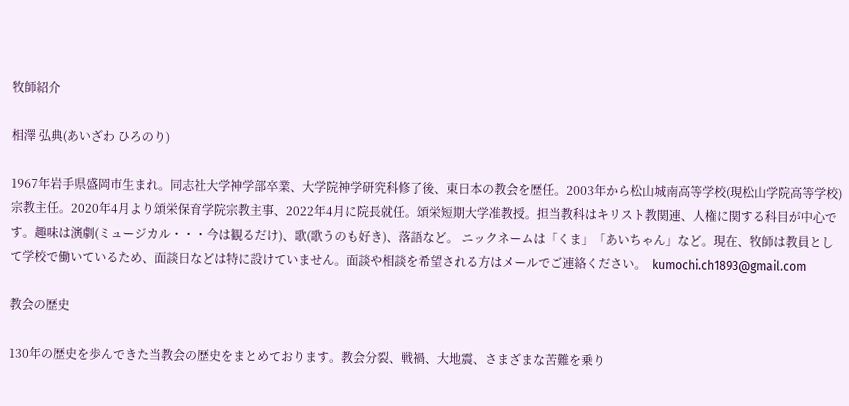牧師紹介

相澤 弘典(あいざわ ひろのり)

1967年岩手県盛岡市生まれ。同志社大学神学部卒業、大学院神学研究科修了後、東日本の教会を歴任。2003年から松山城南高等学校(現松山学院高等学校)宗教主任。2020年4月より頌栄保育学院宗教主事、2022年4月に院長就任。頌栄短期大学准教授。担当教科はキリスト教関連、人権に関する科目が中心です。趣味は演劇(ミュージカル・・・今は観るだけ)、歌(歌うのも好き)、落語など。 ニックネームは「くま」「あいちゃん」など。現在、牧師は教員として学校で働いているため、面談日などは特に設けていません。面談や相談を希望される方はメールでご連絡ください。  kumochi.ch1893@gmail.com

教会の歴史

130年の歴史を歩んできた当教会の歴史をまとめております。教会分裂、戦禍、大地震、さまざまな苦難を乗り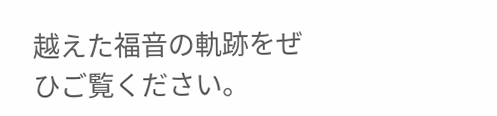越えた福音の軌跡をぜひご覧ください。